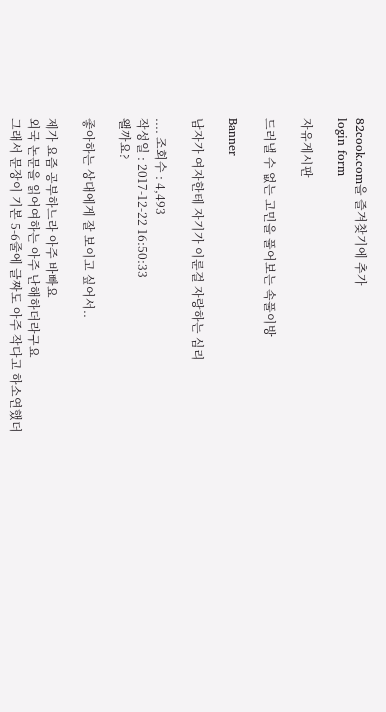82cook.com을 즐겨찾기에 추가
login form

자유게시판

드러낼 수 없는 고민을 풀어보는 속풀이방

Banner

남자가 여자한테 자기가 이룬걸 자랑하는 심리

.... 조회수 : 4,493
작성일 : 2017-12-22 16:50:33
왤까요?

좋아하는 상대에게 잘 보이고 싶어서..

제가 요즘 공부하느라 아주 바빠요
외국 논문을 읽어여하는 아주 난해하더라구요
그래서 문장이 기본 5-6줄에 글짜도 아주 작다고 하소연했더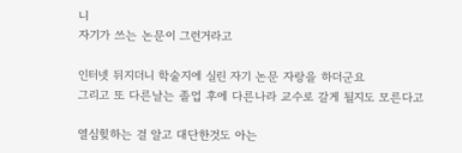니
자기가 쓰는 논문이 그런거라고

인터넷 뒤지더니 학술지에 실린 자기 논문 자랑을 하더군요
그리고 또 다른날는 졸업 후에 다른나라 교수로 갈게 될지도 모른다고

열심힞하는 걸 알고 대단한것도 아는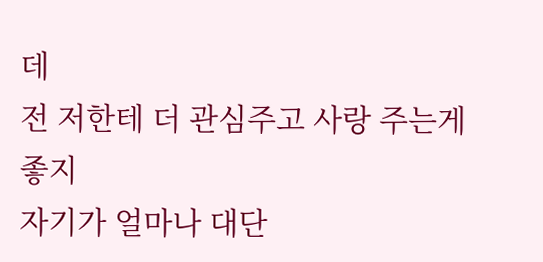데
전 저한테 더 관심주고 사랑 주는게 좋지
자기가 얼마나 대단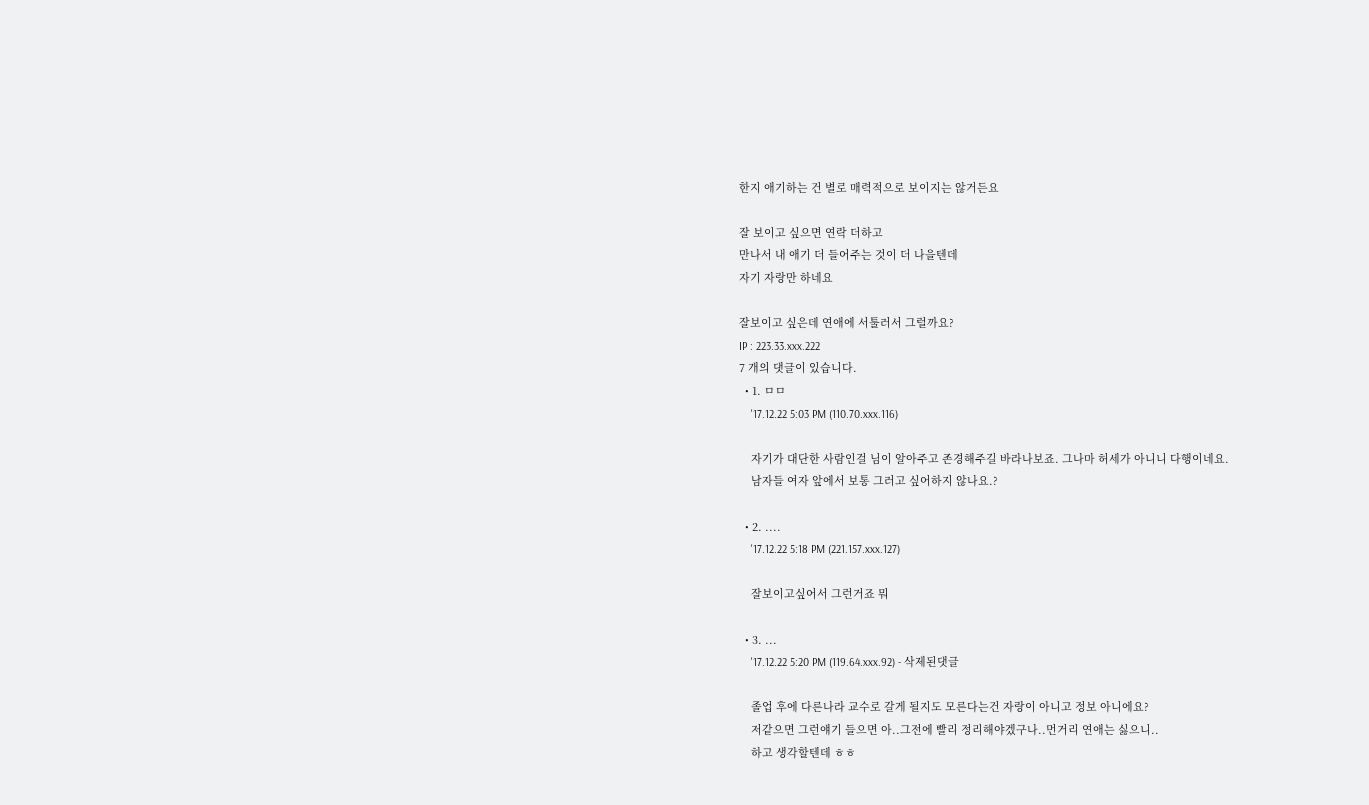한지 애기하는 건 별로 매력적으로 보이지는 않거든요

잘 보이고 싶으면 연락 더하고
만나서 내 애기 더 들어주는 것이 더 나을텐데
자기 자랑만 하네요

잘보이고 싶은데 연애에 서툴러서 그럴까요?
IP : 223.33.xxx.222
7 개의 댓글이 있습니다.
  • 1. ㅁㅁ
    '17.12.22 5:03 PM (110.70.xxx.116)

    자기가 대단한 사람인걸 님이 알아주고 존경해주길 바라나보죠. 그나마 허세가 아니니 다행이네요.
    남자들 여자 앞에서 보통 그러고 싶어하지 않나요.?

  • 2. ....
    '17.12.22 5:18 PM (221.157.xxx.127)

    잘보이고싶어서 그런거죠 뭐

  • 3. ...
    '17.12.22 5:20 PM (119.64.xxx.92) - 삭제된댓글

    졸업 후에 다른나라 교수로 갈게 될지도 모른다는건 자랑이 아니고 정보 아니에요?
    저같으면 그런얘기 들으면 아..그전에 빨리 정리해야겠구나..먼거리 연애는 싫으니..
    하고 생각할텐데 ㅎㅎ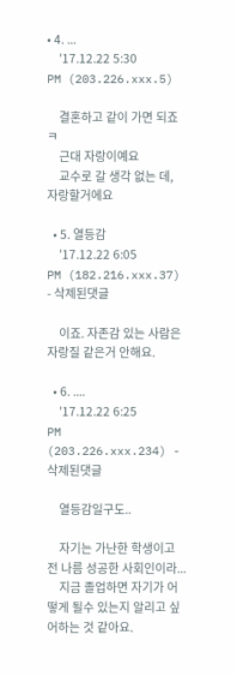• 4. ...
    '17.12.22 5:30 PM (203.226.xxx.5)

    결혼하고 같이 가면 되죠 ㅋ
    근대 자랑이예요
    교수로 갈 생각 없는 데, 자랑할거에요

  • 5. 열등감
    '17.12.22 6:05 PM (182.216.xxx.37) - 삭제된댓글

    이죠. 자존감 있는 사람은 자랑질 같은거 안해요.

  • 6. ....
    '17.12.22 6:25 PM (203.226.xxx.234) - 삭제된댓글

    열등감일구도..

    자기는 가난한 학생이고 전 나름 성공한 사회인이라...
    지금 졸업하면 자기가 어떻게 될수 있는지 알리고 싶어하는 것 같아요.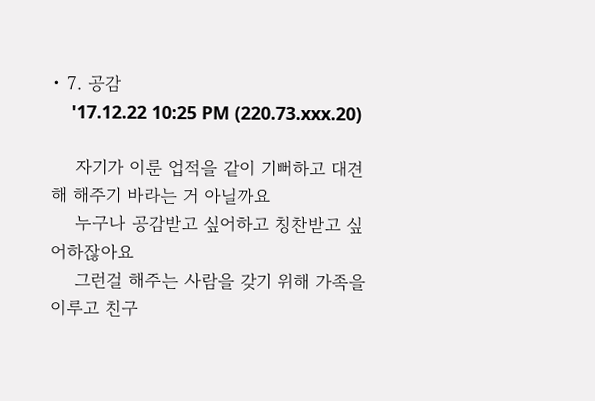• 7. 공감
    '17.12.22 10:25 PM (220.73.xxx.20)

    자기가 이룬 업적을 같이 기뻐하고 대견해 해주기 바라는 거 아닐까요
    누구나 공감받고 싶어하고 칭찬받고 싶어하잖아요
    그런걸 해주는 사람을 갖기 위해 가족을 이루고 친구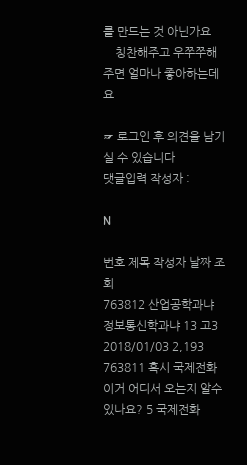를 만드는 것 아닌가요
    칭찬해주고 우쭈쭈해주면 얼마나 좋아하는데요

☞ 로그인 후 의견을 남기실 수 있습니다
댓글입력 작성자 :

N

번호 제목 작성자 날짜 조회
763812 산업공학과냐 정보통신학과냐 13 고3 2018/01/03 2,193
763811 혹시 국제전화 이거 어디서 오는지 알수 있나요? 5 국제전화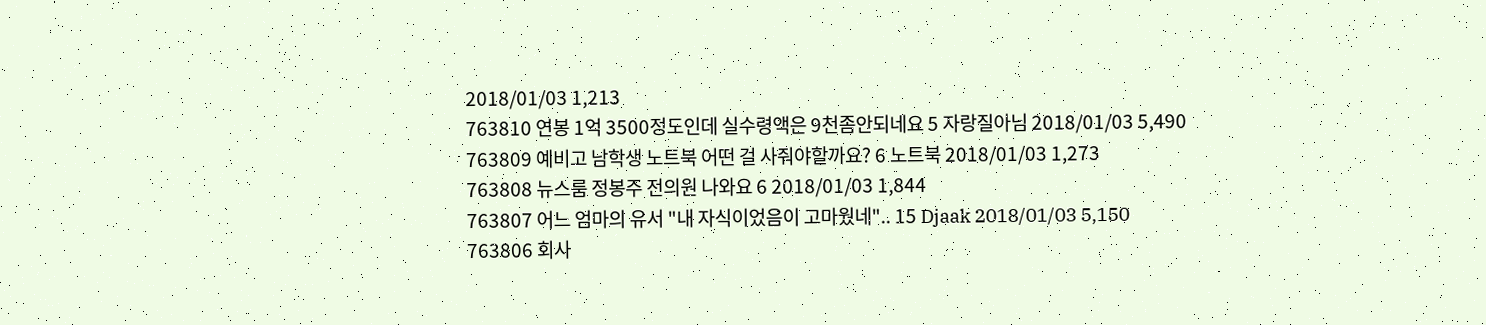2018/01/03 1,213
763810 연봉 1억 3500정도인데 실수령액은 9천좀안되네요 5 자랑질아님 2018/01/03 5,490
763809 예비고 남학생 노트북 어떤 걸 사줘야할까요? 6 노트북 2018/01/03 1,273
763808 뉴스룸 정봉주 전의원 나와요 6 2018/01/03 1,844
763807 어느 엄마의 유서 "내 자식이었음이 고마웠네".. 15 Djaak 2018/01/03 5,150
763806 회사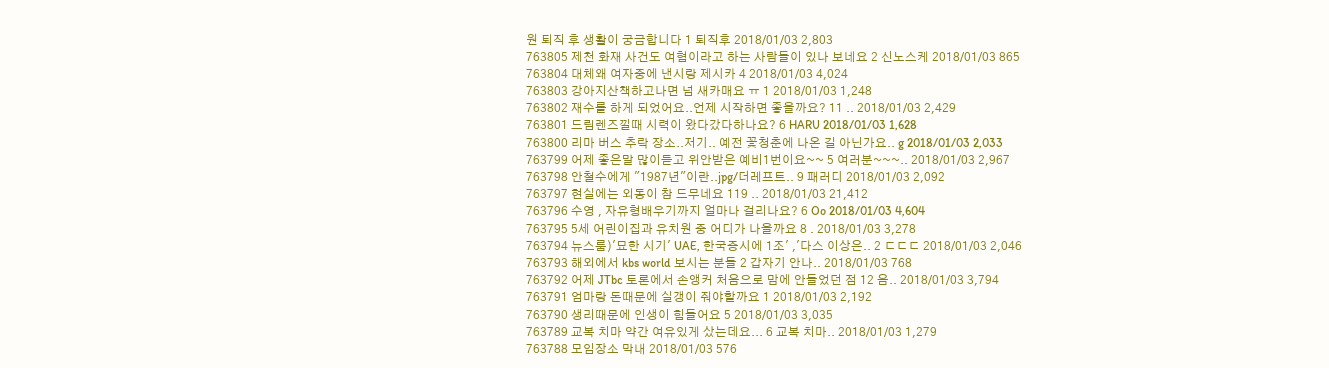원 퇴직 후 생활이 궁금합니다 1 퇴직후 2018/01/03 2,803
763805 제천 화재 사건도 여혐이라고 하는 사람들이 있나 보네요 2 신노스케 2018/01/03 865
763804 대체왜 여자중에 낸시랑 제시카 4 2018/01/03 4,024
763803 강아지산책하고나면 넘 새카매요 ㅠ 1 2018/01/03 1,248
763802 재수를 하게 되었어요..언제 시작하면 좋을까요? 11 .. 2018/01/03 2,429
763801 드림렌즈낄때 시력이 왔다갔다하나요? 6 HARU 2018/01/03 1,628
763800 리마 버스 추락 장소..저기.. 예전 꽃청춘에 나온 길 아닌가요.. g 2018/01/03 2,033
763799 어제 좋은말 많이듣고 위안받은 예비1번이요~~ 5 여러분~~~.. 2018/01/03 2,967
763798 안철수에게 "1987년"이란..jpg/더레프트.. 9 패러디 2018/01/03 2,092
763797 현실에는 외동이 참 드무네요 119 .. 2018/01/03 21,412
763796 수영 , 자유형배우기까지 얼마나 걸리나요? 6 Oo 2018/01/03 4,604
763795 5세 어린이집과 유치원 중 어디가 나을까요 8 . 2018/01/03 3,278
763794 뉴스룸)'묘한 시기' UAE, 한국증시에 1조' ,'다스 이상은.. 2 ㄷㄷㄷ 2018/01/03 2,046
763793 해외에서 kbs world 보시는 분들 2 갑자기 안나.. 2018/01/03 768
763792 어제 JTbc 토론에서 손앵커 처음으로 맘에 안들었던 점 12 음.. 2018/01/03 3,794
763791 엄마랑 돈때문에 실갱이 줘야할까요 1 2018/01/03 2,192
763790 생리때문에 인생이 힘들어요 5 2018/01/03 3,035
763789 교복 치마 약간 여유있게 샀는데요... 6 교복 치마.. 2018/01/03 1,279
763788 모임장소 막내 2018/01/03 576